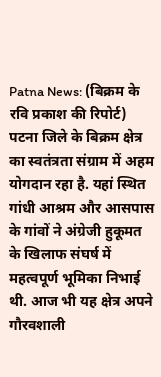Patna News: (बिक्रम के रवि प्रकाश की रिपोर्ट)
पटना जिले के बिक्रम क्षेत्र का स्वतंत्रता संग्राम में अहम योगदान रहा है. यहां स्थित गांधी आश्रम और आसपास के गांवों ने अंग्रेजी हुकूमत के खिलाफ संघर्ष में महत्वपूर्ण भूमिका निभाई थी. आज भी यह क्षेत्र अपने गौरवशाली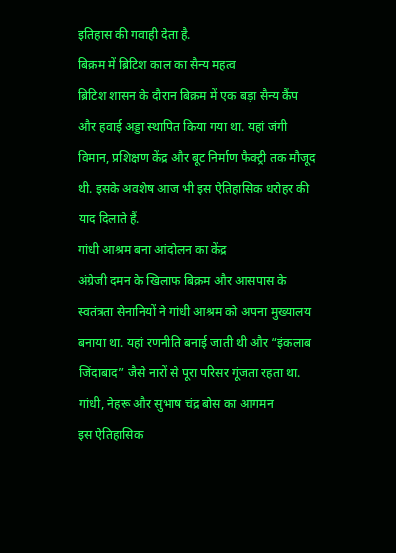इतिहास की गवाही देता है.
बिक्रम में ब्रिटिश काल का सैन्य महत्व
ब्रिटिश शासन के दौरान बिक्रम में एक बड़ा सैन्य कैंप और हवाई अड्डा स्थापित किया गया था. यहां जंगी विमान, प्रशिक्षण केंद्र और बूट निर्माण फैक्ट्री तक मौजूद थी. इसके अवशेष आज भी इस ऐतिहासिक धरोहर की याद दिलाते हैं.
गांधी आश्रम बना आंदोलन का केंद्र
अंग्रेजी दमन के खिलाफ बिक्रम और आसपास के स्वतंत्रता सेनानियों ने गांधी आश्रम को अपना मुख्यालय बनाया था. यहां रणनीति बनाई जाती थी और “इंकलाब जिंदाबाद” जैसे नारों से पूरा परिसर गूंजता रहता था.
गांधी, नेहरू और सुभाष चंद्र बोस का आगमन
इस ऐतिहासिक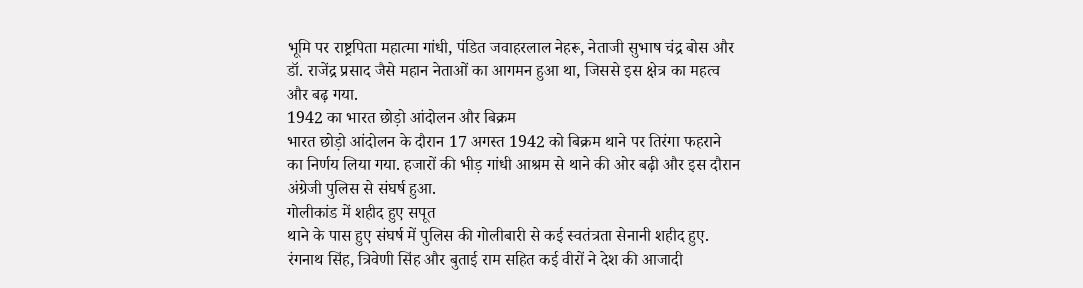भूमि पर राष्ट्रपिता महात्मा गांधी, पंडित जवाहरलाल नेहरू, नेताजी सुभाष चंद्र बोस और डॉ. राजेंद्र प्रसाद जैसे महान नेताओं का आगमन हुआ था, जिससे इस क्षेत्र का महत्व और बढ़ गया.
1942 का भारत छोड़ो आंदोलन और बिक्रम
भारत छोड़ो आंदोलन के दौरान 17 अगस्त 1942 को बिक्रम थाने पर तिरंगा फहराने का निर्णय लिया गया. हजारों की भीड़ गांधी आश्रम से थाने की ओर बढ़ी और इस दौरान अंग्रेजी पुलिस से संघर्ष हुआ.
गोलीकांड में शहीद हुए सपूत
थाने के पास हुए संघर्ष में पुलिस की गोलीबारी से कई स्वतंत्रता सेनानी शहीद हुए. रंगनाथ सिंह, त्रिवेणी सिंह और बुताई राम सहित कई वीरों ने देश की आजादी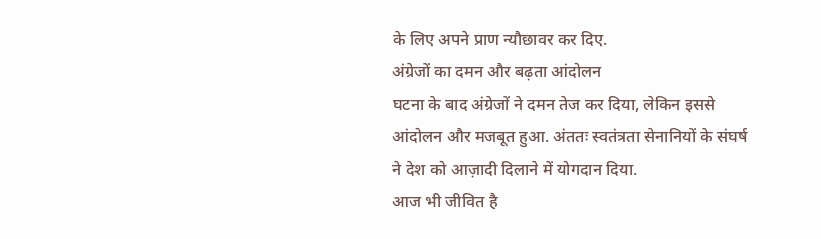के लिए अपने प्राण न्यौछावर कर दिए.
अंग्रेजों का दमन और बढ़ता आंदोलन
घटना के बाद अंग्रेजों ने दमन तेज कर दिया, लेकिन इससे आंदोलन और मजबूत हुआ. अंततः स्वतंत्रता सेनानियों के संघर्ष ने देश को आज़ादी दिलाने में योगदान दिया.
आज भी जीवित है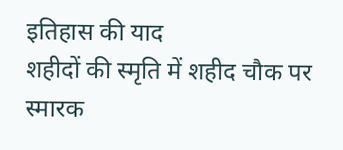इतिहास की याद
शहीदों की स्मृति में शहीद चौक पर स्मारक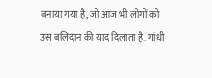बनाया गया है, जो आज भी लोगों को उस बलिदान की याद दिलाता है. गांधी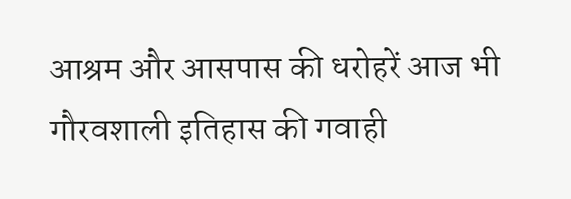आश्रम और आसपास की धरोहरें आज भी गौरवशाली इतिहास की गवाही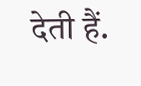देती हैं.